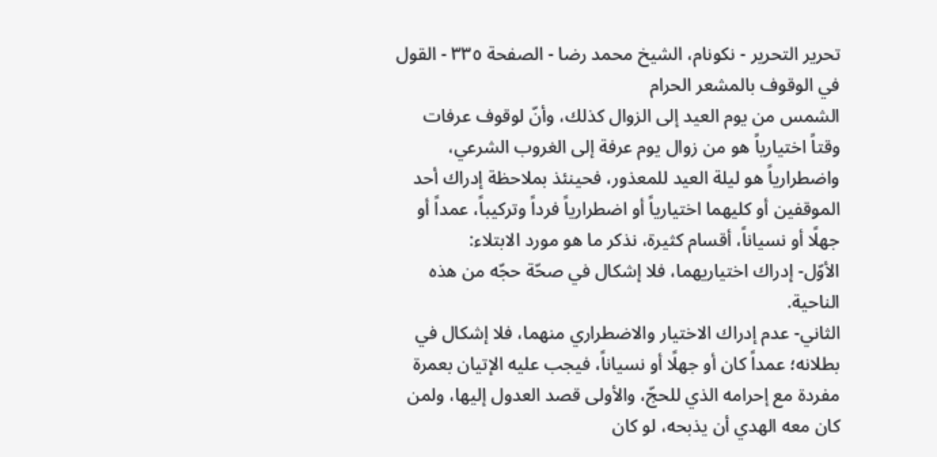تحرير التحرير - نکونام، الشيخ محمد رضا - الصفحة ٣٣٥ - القول في الوقوف بالمشعر الحرام
الشمس من يوم العيد إلى الزوال كذلك، وأنّ لوقوف عرفات وقتاً اختيارياً هو من زوال يوم عرفة إلى الغروب الشرعي، واضطرارياً هو ليلة العيد للمعذور، فحينئذ بملاحظة إدراك أحد الموقفين أو كليهما اختيارياً أو اضطرارياً فرداً وتركيباً، عمداً أو جهلًا أو نسياناً، أقسام كثيرة، نذكر ما هو مورد الابتلاء:
الأوّل- إدراك اختياريهما، فلا إشكال في صحّة حجّه من هذه الناحية.
الثاني- عدم إدراك الاختيار والاضطراري منهما، فلا إشكال في بطلانه؛ عمداً كان أو جهلًا أو نسياناً، فيجب عليه الإتيان بعمرة مفردة مع إحرامه الذي للحجّ، والأولى قصد العدول إليها، ولمن كان معه الهدي أن يذبحه، لو كان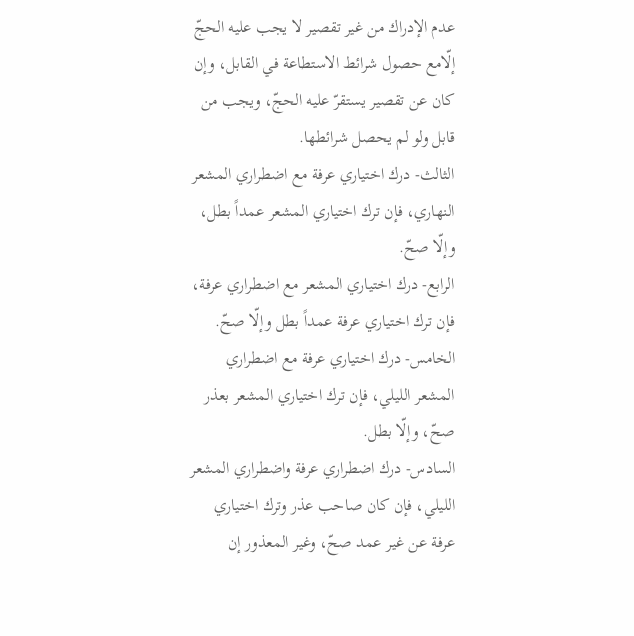عدم الإدراك من غير تقصير لا يجب عليه الحجّ إلّامع حصول شرائط الاستطاعة في القابل، وإن كان عن تقصير يستقرّ عليه الحجّ، ويجب من قابل ولو لم يحصل شرائطها.
الثالث- درك اختياري عرفة مع اضطراري المشعر النهاري، فإن ترك اختياري المشعر عمداً بطل، وإلّا صحّ.
الرابع- درك اختياري المشعر مع اضطراري عرفة، فإن ترك اختياري عرفة عمداً بطل وإلّا صحّ.
الخامس- درك اختياري عرفة مع اضطراري المشعر الليلي، فإن ترك اختياري المشعر بعذر صحّ، وإلّا بطل.
السادس- درك اضطراري عرفة واضطراري المشعر الليلي، فإن كان صاحب عذر وترك اختياري عرفة عن غير عمد صحّ، وغير المعذور إن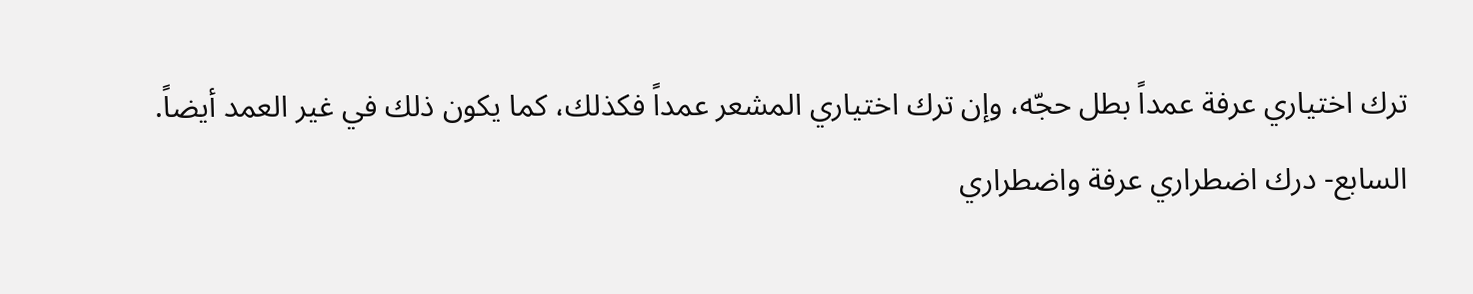ترك اختياري عرفة عمداً بطل حجّه، وإن ترك اختياري المشعر عمداً فكذلك، كما يكون ذلك في غير العمد أيضاً.
السابع- درك اضطراري عرفة واضطراري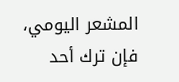المشعر اليومي، فإن ترك أحد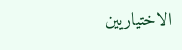الاختياريين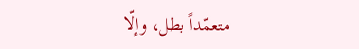متعمّداً بطل، وإلّا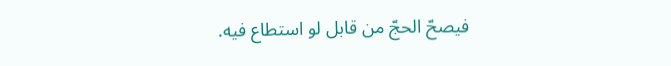فيصحّ الحجّ من قابل لو استطاع فيه.